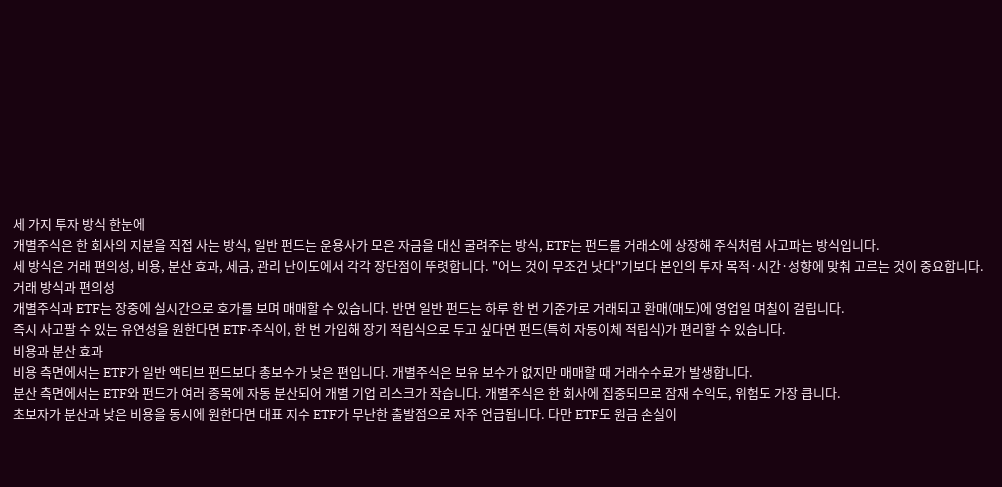세 가지 투자 방식 한눈에
개별주식은 한 회사의 지분을 직접 사는 방식, 일반 펀드는 운용사가 모은 자금을 대신 굴려주는 방식, ETF는 펀드를 거래소에 상장해 주식처럼 사고파는 방식입니다.
세 방식은 거래 편의성, 비용, 분산 효과, 세금, 관리 난이도에서 각각 장단점이 뚜렷합니다. "어느 것이 무조건 낫다"기보다 본인의 투자 목적·시간·성향에 맞춰 고르는 것이 중요합니다.
거래 방식과 편의성
개별주식과 ETF는 장중에 실시간으로 호가를 보며 매매할 수 있습니다. 반면 일반 펀드는 하루 한 번 기준가로 거래되고 환매(매도)에 영업일 며칠이 걸립니다.
즉시 사고팔 수 있는 유연성을 원한다면 ETF·주식이, 한 번 가입해 장기 적립식으로 두고 싶다면 펀드(특히 자동이체 적립식)가 편리할 수 있습니다.
비용과 분산 효과
비용 측면에서는 ETF가 일반 액티브 펀드보다 총보수가 낮은 편입니다. 개별주식은 보유 보수가 없지만 매매할 때 거래수수료가 발생합니다.
분산 측면에서는 ETF와 펀드가 여러 종목에 자동 분산되어 개별 기업 리스크가 작습니다. 개별주식은 한 회사에 집중되므로 잠재 수익도, 위험도 가장 큽니다.
초보자가 분산과 낮은 비용을 동시에 원한다면 대표 지수 ETF가 무난한 출발점으로 자주 언급됩니다. 다만 ETF도 원금 손실이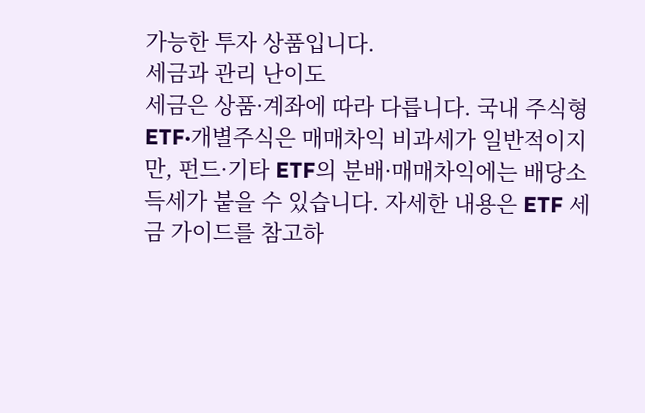가능한 투자 상품입니다.
세금과 관리 난이도
세금은 상품·계좌에 따라 다릅니다. 국내 주식형 ETF·개별주식은 매매차익 비과세가 일반적이지만, 펀드·기타 ETF의 분배·매매차익에는 배당소득세가 붙을 수 있습니다. 자세한 내용은 ETF 세금 가이드를 참고하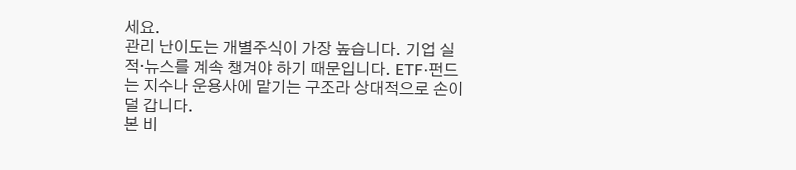세요.
관리 난이도는 개별주식이 가장 높습니다. 기업 실적·뉴스를 계속 챙겨야 하기 때문입니다. ETF·펀드는 지수나 운용사에 맡기는 구조라 상대적으로 손이 덜 갑니다.
본 비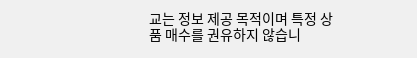교는 정보 제공 목적이며 특정 상품 매수를 권유하지 않습니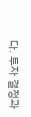다. 투자 결정과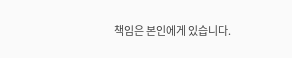책임은 본인에게 있습니다.